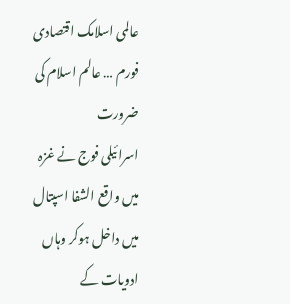عالمی اسلامک اقتصادی فورم … عالم اسلام کی ضرورت
اسرائیلی فوج نے غزہ میں واقع الشفا اسپتال میں داخل ہوکر وہاں ادویات کے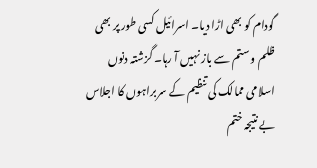گودام کو بھی اڑا دیا۔ اسرائیل کسی طور پر بھی ظلم و ستم سے باز نہیں آ رہا۔ گزشتہ دنوں اسلامی ممالک کی تنظیم کے سربراہوں کا اجلاس بے نتیجہ ختم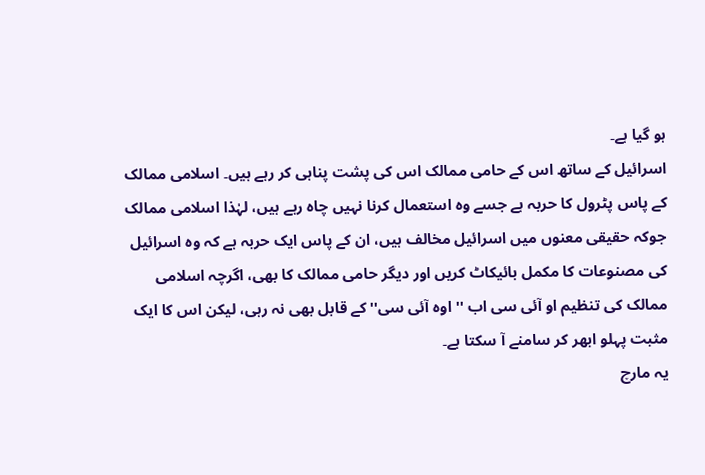ہو گیا ہے۔
اسرائیل کے ساتھ اس کے حامی ممالک اس کی پشت پناہی کر رہے ہیں۔ اسلامی ممالک کے پاس پٹرول کا حربہ ہے جسے وہ استعمال کرنا نہیں چاہ رہے ہیں، لہٰذا اسلامی ممالک جوکہ حقیقی معنوں میں اسرائیل مخالف ہیں، ان کے پاس ایک حربہ ہے کہ وہ اسرائیل کی مصنوعات کا مکمل بائیکاٹ کریں اور دیگر حامی ممالک کا بھی، اگرچہ اسلامی ممالک کی تنظیم او آئی سی اب '' اوہ آئی سی'' کے قابل بھی نہ رہی، لیکن اس کا ایک مثبت پہلو ابھر کر سامنے آ سکتا ہے۔
یہ مارچ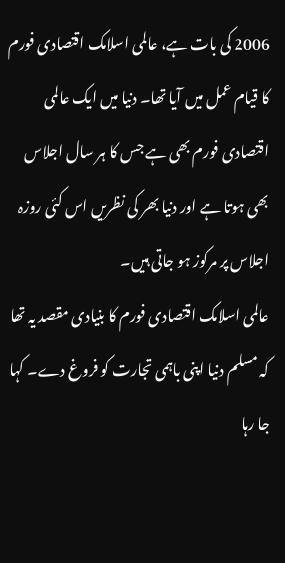2006 کی بات ہے، عالمی اسلامک اقتصادی فورم کا قیام عمل میں آیا تھا۔ دنیا میں ایک عالمی اقتصادی فورم بھی ہے جس کا ہر سال اجلاس بھی ہوتا ہے اور دنیا بھر کی نظریں اس کئی روزہ اجلاس پر مرکوز ہو جاتی ہیں۔
عالمی اسلامک اقتصادی فورم کا بنیادی مقصد یہ تھا کہ مسلم دنیا اپنی باہمی تجارت کو فروغ دے۔ کہا جا رہا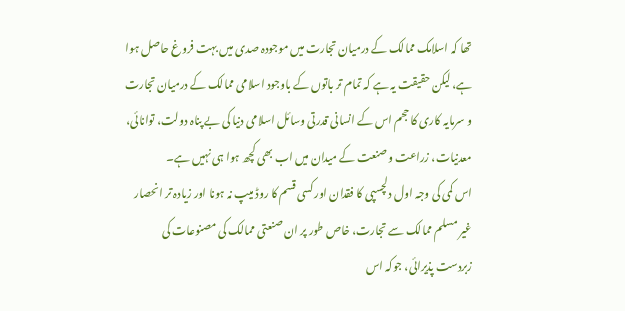تھا کہ اسلامک ممالک کے درمیان تجارت میں موجودہ صدی میں بہت فروغ حاصل ہوا ہے، لیکن حقیقت یہ ہے کہ تمام تر باتوں کے باوجود اسلامی ممالک کے درمیان تجارت و سرمایہ کاری کا حجم اس کے انسانی قدرتی وسائل اسلامی دنیا کی بے پناہ دولت، توانائی، معدنیات، زراعت و صنعت کے میدان میں اب بھی کچھ ہوا ہی نہیں ہے۔
اس کمی کی وجہ اول دلچسپی کا فقدان اور کسی قسم کا روڈ میپ نہ ہونا اور زیادہ تر انحصار غیر مسلم ممالک سے تجارت، خاص طور پر ان صنعتی ممالک کی مصنوعات کی زبردست پذیرائی، جوکہ اس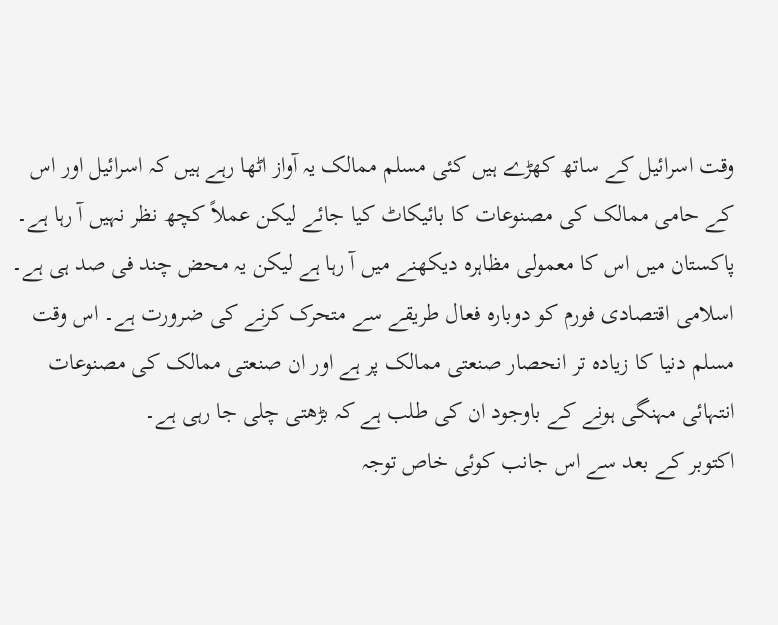وقت اسرائیل کے ساتھ کھڑے ہیں کئی مسلم ممالک یہ آواز اٹھا رہے ہیں کہ اسرائیل اور اس کے حامی ممالک کی مصنوعات کا بائیکاٹ کیا جائے لیکن عملاً کچھ نظر نہیں آ رہا ہے۔ پاکستان میں اس کا معمولی مظاہرہ دیکھنے میں آ رہا ہے لیکن یہ محض چند فی صد ہی ہے۔
اسلامی اقتصادی فورم کو دوبارہ فعال طریقے سے متحرک کرنے کی ضرورت ہے۔ اس وقت مسلم دنیا کا زیادہ تر انحصار صنعتی ممالک پر ہے اور ان صنعتی ممالک کی مصنوعات انتہائی مہنگی ہونے کے باوجود ان کی طلب ہے کہ بڑھتی چلی جا رہی ہے۔
اکتوبر کے بعد سے اس جانب کوئی خاص توجہ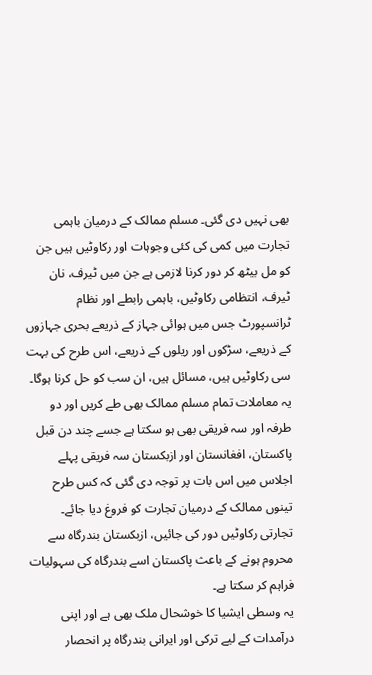بھی نہیں دی گئی۔ مسلم ممالک کے درمیان باہمی تجارت میں کمی کی کئی وجوہات اور رکاوٹیں ہیں جن کو مل بیٹھ کر دور کرنا لازمی ہے جن میں ٹیرف، نان ٹیرف، انتظامی رکاوٹیں، باہمی رابطے اور نظام ٹرانسپورٹ جس میں ہوائی جہاز کے ذریعے بحری جہازوں کے ذریعے، سڑکوں اور ریلوں کے ذریعے، اس طرح کی بہت سی رکاوٹیں ہیں، مسائل ہیں، ان سب کو حل کرنا ہوگا۔
یہ معاملات تمام مسلم ممالک بھی طے کریں اور دو طرفہ اور سہ فریقی بھی ہو سکتا ہے جسے چند دن قبل پاکستان، افغانستان اور ازبکستان سہ فریقی پہلے اجلاس میں اس بات پر توجہ دی گئی کہ کس طرح تینوں ممالک کے درمیان تجارت کو فروغ دیا جائے۔ تجارتی رکاوٹیں دور کی جائیں، ازبکستان بندرگاہ سے محروم ہونے کے باعث پاکستان اسے بندرگاہ کی سہولیات فراہم کر سکتا ہے۔
یہ وسطی ایشیا کا خوشحال ملک بھی ہے اور اپنی درآمدات کے لیے ترکی اور ایرانی بندرگاہ پر انحصار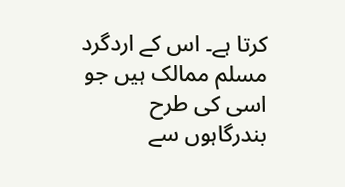کرتا ہے۔ اس کے اردگرد مسلم ممالک ہیں جو اسی کی طرح بندرگاہوں سے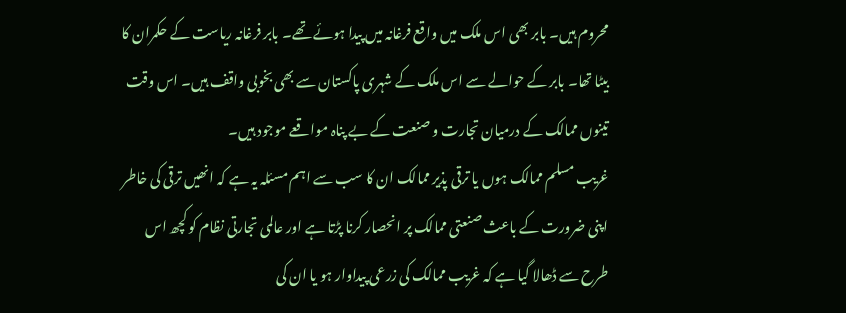محروم ہیں۔ بابر بھی اس ملک میں واقع فرغانہ میں پیدا ہوئے تھے۔ بابر فرغانہ ریاست کے حکمران کا بیٹا تھا۔ بابر کے حوالے سے اس ملک کے شہری پاکستان سے بھی بخوبی واقف ہیں۔ اس وقت تینوں ممالک کے درمیان تجارت و صنعت کے بے پناہ مواقعے موجود ہیں۔
غریب مسلم ممالک ہوں یا ترقی پذیر ممالک ان کا سب سے اہم مسئلہ یہ ہے کہ انھیں ترقی کی خاطر اپنی ضرورت کے باعث صنعتی ممالک پر انحصار کرنا پڑتا ہے اور عالمی تجارتی نظام کو کچھ اس طرح سے ڈھالا گیا ہے کہ غریب ممالک کی زرعی پیداوار ہو یا ان کی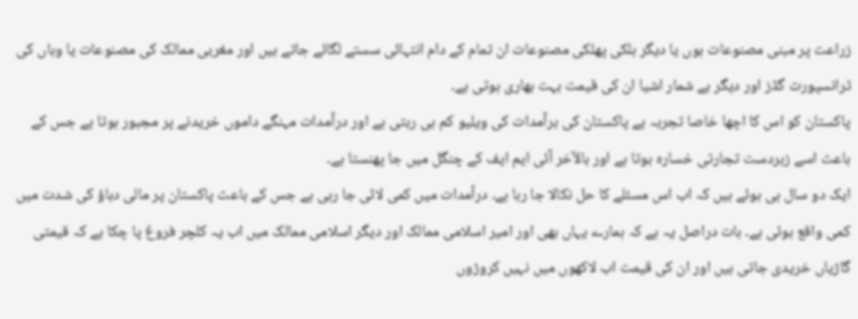زراعت پر مبنی مصنوعات ہوں یا دیگر ہلکی پھلکی مصنوعات ان تمام کے دام انتہائی سستے لگائے جاتے ہیں اور مغربی ممالک کی مصنوعات یا وہاں کی ٹرانسپورٹ گڈز اور دیگر بے شمار اشیا ان کی قیمت بہت بھاری ہوتی ہے۔
پاکستان کو اس کا اچھا خاصا تجربہ ہے پاکستان کی برآمدات کی ویلیو کم ہی رہتی ہے اور درآمدات مہنگے داموں خریدنے پر مجبور ہوتا ہے جس کے باعث اسے زبردست تجارتی خسارہ ہوتا ہے اور بالآخر آئی ایم ایف کے چنگل میں جا پھنستا ہے۔
ایک دو سال ہی ہوئے ہیں کہ اب اس مسئلے کا حل نکالا جا رہا ہے۔ درآمدات میں کمی لائی جا رہی ہے جس کے باعث پاکستان پر مالی دباؤ کی شدت میں کمی واقع ہوئی ہے۔ بات دراصل یہ ہے کہ ہمارے یہاں بھی اور امیر اسلامی ممالک اور دیگر اسلامی ممالک میں اب یہ کلچر فروغ پا چکا ہے کہ قیمتی گاڑیاں خریدی جاتی ہیں اور ان کی قیمت اب لاکھوں میں نہیں کروڑوں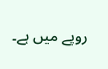روپے میں ہے۔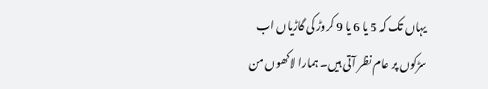یہاں تک کہ 5 یا 6 یا 9 کروڑ کی گاڑیاں اب سڑکوں پر عام نظر آتی ہیں۔ ہمارا لاکھوں من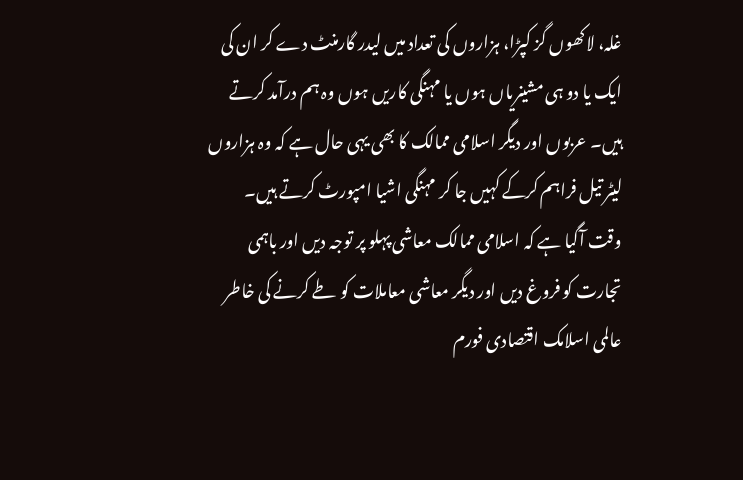غلہ، لاکھوں گز کپڑا، ہزاروں کی تعداد میں لیدر گارمنٹ دے کر ان کی ایک یا دو ہی مشینریاں ہوں یا مہنگی کاریں ہوں وہ ہم درآمد کرتے ہیں۔ عربوں اور دیگر اسلامی ممالک کا بھی یہی حال ہے کہ وہ ہزاروں لیٹر تیل فراہم کرکے کہیں جا کر مہنگی اشیا امپورٹ کرتے ہیں۔
وقت آگیا ہے کہ اسلامی ممالک معاشی پہلو پر توجہ دیں اور باہمی تجارت کو فروغ دیں اور دیگر معاشی معاملات کو طے کرنے کی خاطر عالمی اسلامک اقتصادی فورم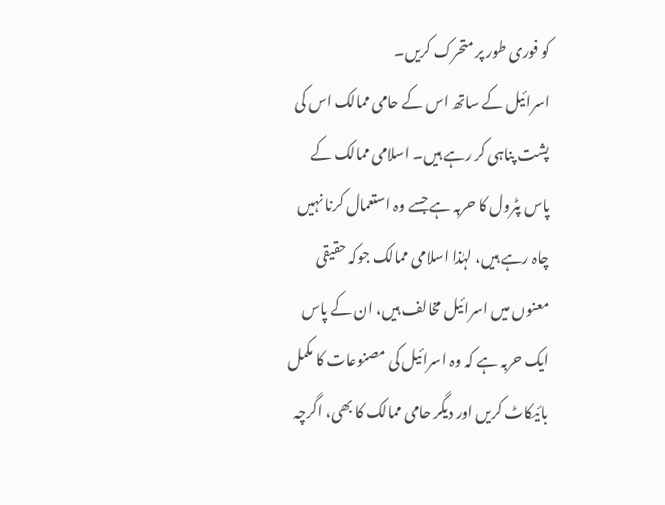کو فوری طور پر متحرک کریں۔
اسرائیل کے ساتھ اس کے حامی ممالک اس کی پشت پناہی کر رہے ہیں۔ اسلامی ممالک کے پاس پٹرول کا حربہ ہے جسے وہ استعمال کرنا نہیں چاہ رہے ہیں، لہٰذا اسلامی ممالک جوکہ حقیقی معنوں میں اسرائیل مخالف ہیں، ان کے پاس ایک حربہ ہے کہ وہ اسرائیل کی مصنوعات کا مکمل بائیکاٹ کریں اور دیگر حامی ممالک کا بھی، اگرچہ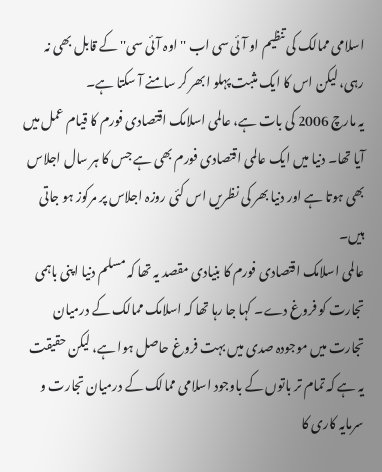اسلامی ممالک کی تنظیم او آئی سی اب '' اوہ آئی سی'' کے قابل بھی نہ رہی، لیکن اس کا ایک مثبت پہلو ابھر کر سامنے آ سکتا ہے۔
یہ مارچ 2006 کی بات ہے، عالمی اسلامک اقتصادی فورم کا قیام عمل میں آیا تھا۔ دنیا میں ایک عالمی اقتصادی فورم بھی ہے جس کا ہر سال اجلاس بھی ہوتا ہے اور دنیا بھر کی نظریں اس کئی روزہ اجلاس پر مرکوز ہو جاتی ہیں۔
عالمی اسلامک اقتصادی فورم کا بنیادی مقصد یہ تھا کہ مسلم دنیا اپنی باہمی تجارت کو فروغ دے۔ کہا جا رہا تھا کہ اسلامک ممالک کے درمیان تجارت میں موجودہ صدی میں بہت فروغ حاصل ہوا ہے، لیکن حقیقت یہ ہے کہ تمام تر باتوں کے باوجود اسلامی ممالک کے درمیان تجارت و سرمایہ کاری کا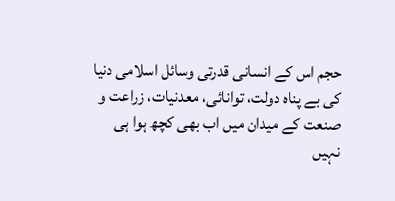حجم اس کے انسانی قدرتی وسائل اسلامی دنیا کی بے پناہ دولت، توانائی، معدنیات، زراعت و صنعت کے میدان میں اب بھی کچھ ہوا ہی نہیں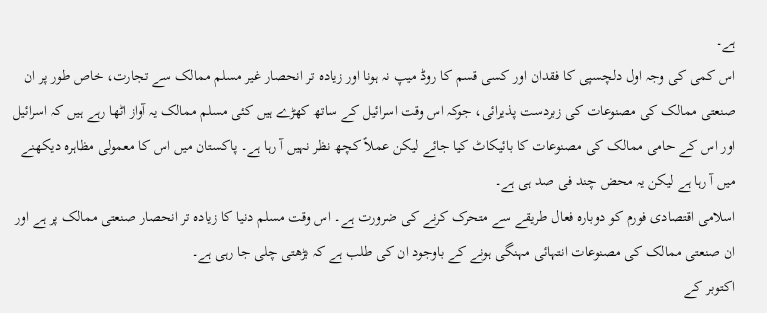ہے۔
اس کمی کی وجہ اول دلچسپی کا فقدان اور کسی قسم کا روڈ میپ نہ ہونا اور زیادہ تر انحصار غیر مسلم ممالک سے تجارت، خاص طور پر ان صنعتی ممالک کی مصنوعات کی زبردست پذیرائی، جوکہ اس وقت اسرائیل کے ساتھ کھڑے ہیں کئی مسلم ممالک یہ آواز اٹھا رہے ہیں کہ اسرائیل اور اس کے حامی ممالک کی مصنوعات کا بائیکاٹ کیا جائے لیکن عملاً کچھ نظر نہیں آ رہا ہے۔ پاکستان میں اس کا معمولی مظاہرہ دیکھنے میں آ رہا ہے لیکن یہ محض چند فی صد ہی ہے۔
اسلامی اقتصادی فورم کو دوبارہ فعال طریقے سے متحرک کرنے کی ضرورت ہے۔ اس وقت مسلم دنیا کا زیادہ تر انحصار صنعتی ممالک پر ہے اور ان صنعتی ممالک کی مصنوعات انتہائی مہنگی ہونے کے باوجود ان کی طلب ہے کہ بڑھتی چلی جا رہی ہے۔
اکتوبر کے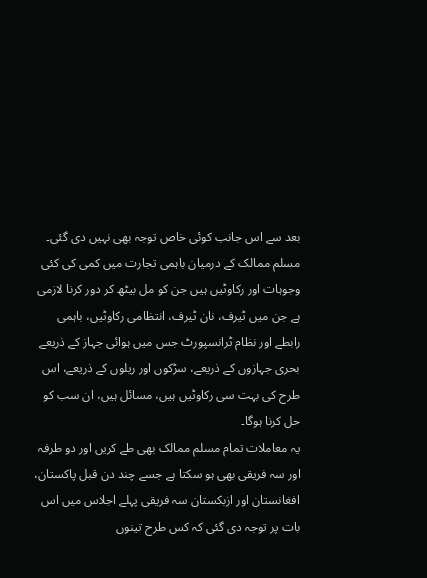بعد سے اس جانب کوئی خاص توجہ بھی نہیں دی گئی۔ مسلم ممالک کے درمیان باہمی تجارت میں کمی کی کئی وجوہات اور رکاوٹیں ہیں جن کو مل بیٹھ کر دور کرنا لازمی ہے جن میں ٹیرف، نان ٹیرف، انتظامی رکاوٹیں، باہمی رابطے اور نظام ٹرانسپورٹ جس میں ہوائی جہاز کے ذریعے بحری جہازوں کے ذریعے، سڑکوں اور ریلوں کے ذریعے، اس طرح کی بہت سی رکاوٹیں ہیں، مسائل ہیں، ان سب کو حل کرنا ہوگا۔
یہ معاملات تمام مسلم ممالک بھی طے کریں اور دو طرفہ اور سہ فریقی بھی ہو سکتا ہے جسے چند دن قبل پاکستان، افغانستان اور ازبکستان سہ فریقی پہلے اجلاس میں اس بات پر توجہ دی گئی کہ کس طرح تینوں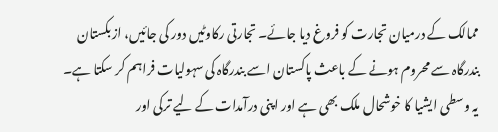ممالک کے درمیان تجارت کو فروغ دیا جائے۔ تجارتی رکاوٹیں دور کی جائیں، ازبکستان بندرگاہ سے محروم ہونے کے باعث پاکستان اسے بندرگاہ کی سہولیات فراہم کر سکتا ہے۔
یہ وسطی ایشیا کا خوشحال ملک بھی ہے اور اپنی درآمدات کے لیے ترکی اور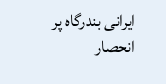ایرانی بندرگاہ پر انحصار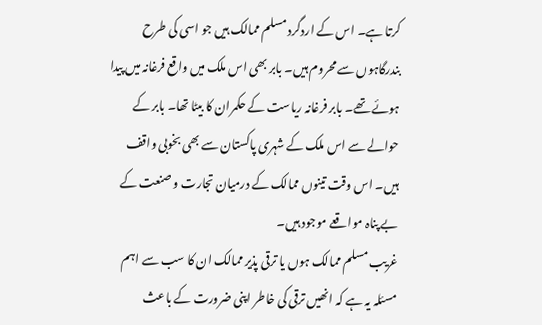کرتا ہے۔ اس کے اردگرد مسلم ممالک ہیں جو اسی کی طرح بندرگاہوں سے محروم ہیں۔ بابر بھی اس ملک میں واقع فرغانہ میں پیدا ہوئے تھے۔ بابر فرغانہ ریاست کے حکمران کا بیٹا تھا۔ بابر کے حوالے سے اس ملک کے شہری پاکستان سے بھی بخوبی واقف ہیں۔ اس وقت تینوں ممالک کے درمیان تجارت و صنعت کے بے پناہ مواقعے موجود ہیں۔
غریب مسلم ممالک ہوں یا ترقی پذیر ممالک ان کا سب سے اہم مسئلہ یہ ہے کہ انھیں ترقی کی خاطر اپنی ضرورت کے باعث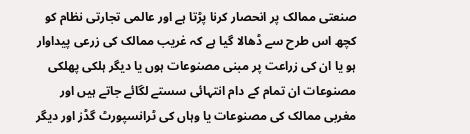صنعتی ممالک پر انحصار کرنا پڑتا ہے اور عالمی تجارتی نظام کو کچھ اس طرح سے ڈھالا گیا ہے کہ غریب ممالک کی زرعی پیداوار ہو یا ان کی زراعت پر مبنی مصنوعات ہوں یا دیگر ہلکی پھلکی مصنوعات ان تمام کے دام انتہائی سستے لگائے جاتے ہیں اور مغربی ممالک کی مصنوعات یا وہاں کی ٹرانسپورٹ گڈز اور دیگر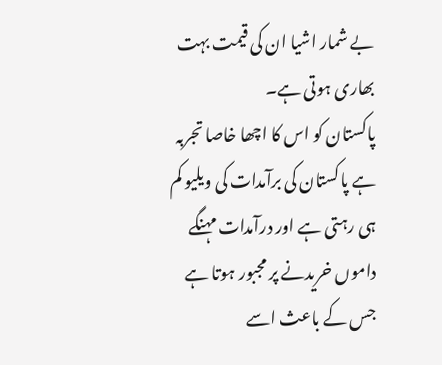بے شمار اشیا ان کی قیمت بہت بھاری ہوتی ہے۔
پاکستان کو اس کا اچھا خاصا تجربہ ہے پاکستان کی برآمدات کی ویلیو کم ہی رہتی ہے اور درآمدات مہنگے داموں خریدنے پر مجبور ہوتا ہے جس کے باعث اسے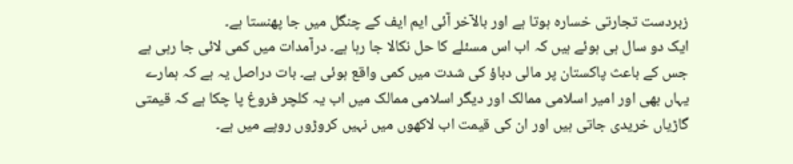زبردست تجارتی خسارہ ہوتا ہے اور بالآخر آئی ایم ایف کے چنگل میں جا پھنستا ہے۔
ایک دو سال ہی ہوئے ہیں کہ اب اس مسئلے کا حل نکالا جا رہا ہے۔ درآمدات میں کمی لائی جا رہی ہے جس کے باعث پاکستان پر مالی دباؤ کی شدت میں کمی واقع ہوئی ہے۔ بات دراصل یہ ہے کہ ہمارے یہاں بھی اور امیر اسلامی ممالک اور دیگر اسلامی ممالک میں اب یہ کلچر فروغ پا چکا ہے کہ قیمتی گاڑیاں خریدی جاتی ہیں اور ان کی قیمت اب لاکھوں میں نہیں کروڑوں روپے میں ہے۔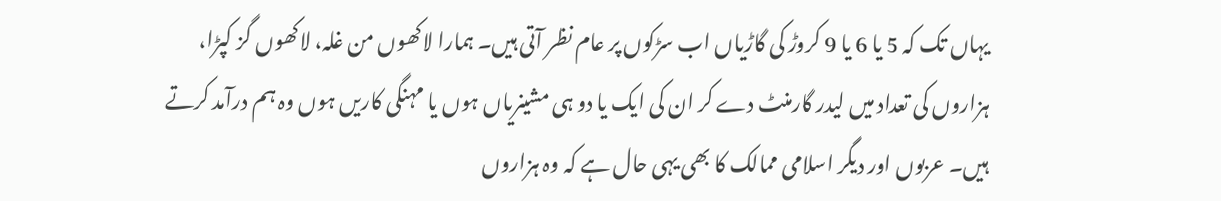یہاں تک کہ 5 یا 6 یا 9 کروڑ کی گاڑیاں اب سڑکوں پر عام نظر آتی ہیں۔ ہمارا لاکھوں من غلہ، لاکھوں گز کپڑا، ہزاروں کی تعداد میں لیدر گارمنٹ دے کر ان کی ایک یا دو ہی مشینریاں ہوں یا مہنگی کاریں ہوں وہ ہم درآمد کرتے ہیں۔ عربوں اور دیگر اسلامی ممالک کا بھی یہی حال ہے کہ وہ ہزاروں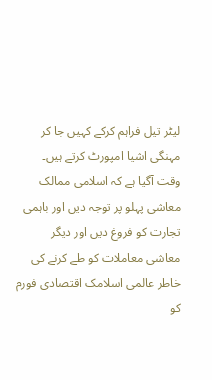لیٹر تیل فراہم کرکے کہیں جا کر مہنگی اشیا امپورٹ کرتے ہیں۔
وقت آگیا ہے کہ اسلامی ممالک معاشی پہلو پر توجہ دیں اور باہمی تجارت کو فروغ دیں اور دیگر معاشی معاملات کو طے کرنے کی خاطر عالمی اسلامک اقتصادی فورم کو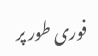فوری طور پر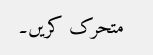متحرک کریں۔